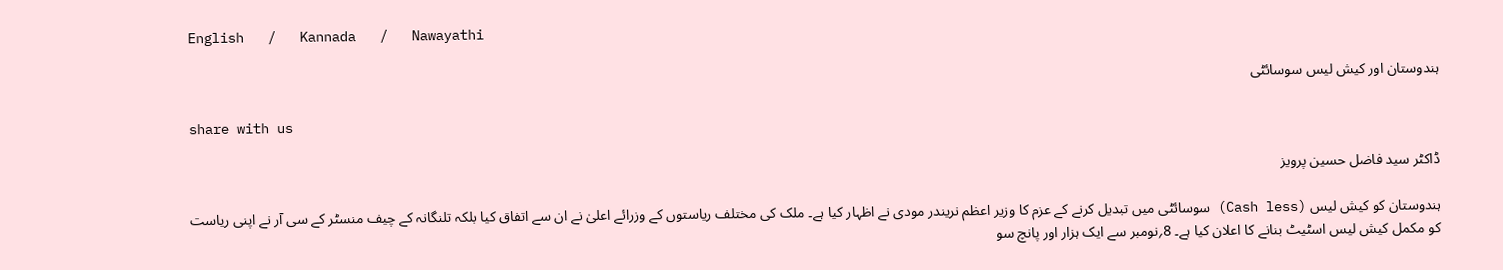English   /   Kannada   /   Nawayathi

ہندوستان اور کیش لیس سوسائٹی

share with us

ڈاکٹر سید فاضل حسین پرویز

ہندوستان کو کیش لیس (Cash less) سوسائٹی میں تبدیل کرنے کے عزم کا وزیر اعظم نریندر مودی نے اظہار کیا ہے۔ ملک کی مختلف ریاستوں کے وزرائے اعلیٰ نے ان سے اتفاق کیا بلکہ تلنگانہ کے چیف منسٹر کے سی آر نے اپنی ریاست کو مکمل کیش لیس اسٹیٹ بنانے کا اعلان کیا ہے۔ 8؍نومبر سے ایک ہزار اور پانچ سو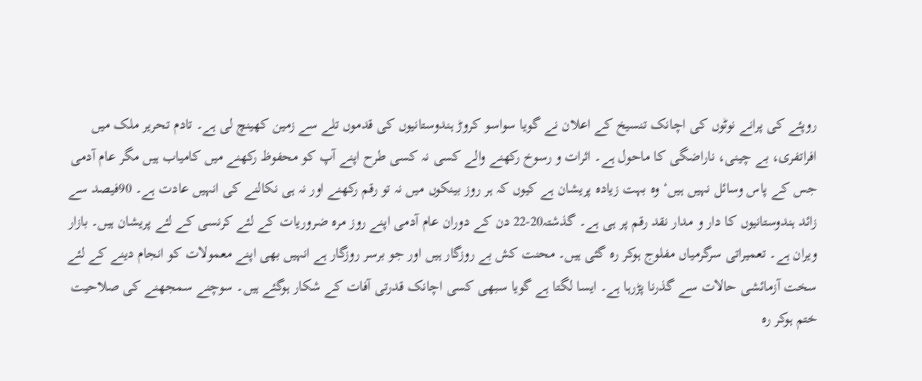روپئے کی پرانے نوٹوں کی اچانک تنسیخ کے اعلان نے گویا سواسو کروڑ ہندوستانیوں کی قدموں تلے سے زمین کھینچ لی ہے۔ تادم تحریر ملک میں افراتفری، بے چینی، ناراضگی کا ماحول ہے۔ اثرات و رسوخ رکھنے والے کسی نہ کسی طرح اپنے آپ کو محفوظ رکھنے میں کامیاب ہیں مگر عام آدمی جس کے پاس وسائل نہیں ہیں‘ وہ بہت زیادہ پریشان ہے کیوں کہ ہر روز بینکوں میں نہ تو رقم رکھنے اور نہ ہی نکالنے کی انہیں عادت ہے۔ 90فیصد سے زائد ہندوستانیوں کا دار و مدار نقد رقم پر ہی ہے۔ گذشتہ20-22 دن کے دوران عام آدمی اپنے روز مرہ ضروریات کے لئے کرنسی کے لئے پریشان ہیں۔ بازار ویران ہے۔ تعمیراتی سرگرمیاں مفلوج ہوکر رہ گئی ہیں۔ محنت کش بے روزگار ہیں اور جو برسر روزگار ہے انہیں بھی اپنے معمولات کو انجام دینے کے لئے سخت آزمائشی حالات سے گذرنا پڑرہا ہے۔ ایسا لگتا ہے گویا سبھی کسی اچانک قدرتی آفات کے شکار ہوگئے ہیں۔ سوچنے سمجھنے کی صلاحیت ختم ہوکر رہ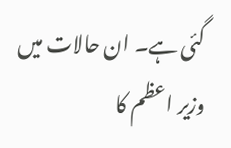گئی ہے۔ ان حالات میں وزیر اعظم کا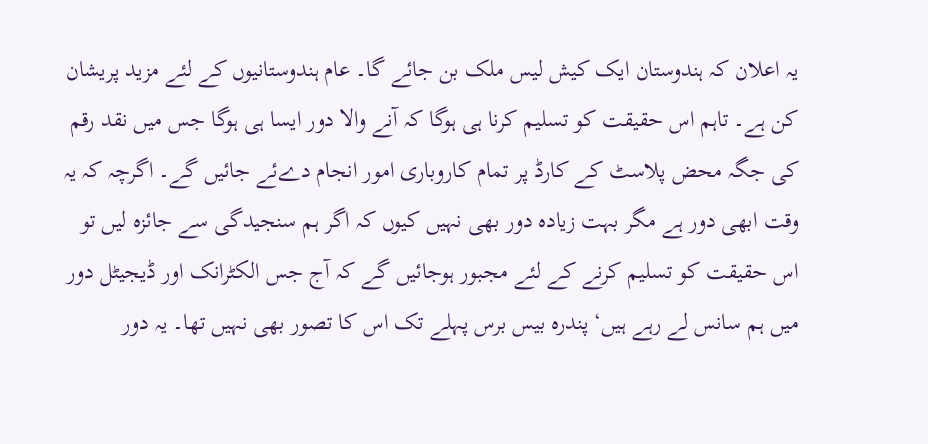یہ اعلان کہ ہندوستان ایک کیش لیس ملک بن جائے گا۔ عام ہندوستانیوں کے لئے مزید پریشان کن ہے۔ تاہم اس حقیقت کو تسلیم کرنا ہی ہوگا کہ آنے والا دور ایسا ہی ہوگا جس میں نقد رقم کی جگہ محض پلاسٹ کے کارڈ پر تمام کاروباری امور انجام دےئے جائیں گے۔ اگرچہ کہ یہ وقت ابھی دور ہے مگر بہت زیادہ دور بھی نہیں کیوں کہ اگر ہم سنجیدگی سے جائزہ لیں تو اس حقیقت کو تسلیم کرنے کے لئے مجبور ہوجائیں گے کہ آج جس الکٹرانک اور ڈیجیٹل دور میں ہم سانس لے رہے ہیں‘ پندرہ بیس برس پہلے تک اس کا تصور بھی نہیں تھا۔ یہ دور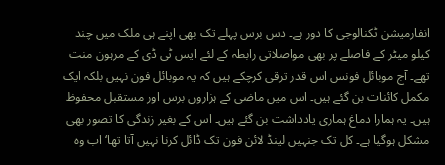انفارمیشن ٹکنالوجی کا دور ہے۔ دس برس پہلے تک بھی اپنے ہی ملک میں چند کیلو میٹر کے فاصلے پر بھی مواصلاتی رابطہ کے لئے ایس ٹی ڈی کے مرہون منت تھے۔ آج موبائل فونس اس قدر ترقی کرچکے ہیں کہ یہ موبائل فون نہیں بلکہ ایک مکمل کائنات بن گئے ہیں۔ اس میں ماضی کے ہزاروں برس اور مستقبل محفوظ ہیں۔ یہ ہمارا دماغ ہماری یادداشت بن گئے ہیں۔ اس کے بغیر زندگی کا تصور بھی مشکل ہوگیا ہے۔ کل تک جنہیں لینڈ لائن فون تک ڈائل کرنا نہیں آتا تھا‘ اب وہ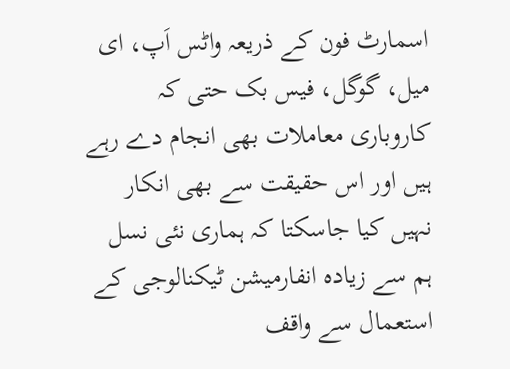اسمارٹ فون کے ذریعہ واٹس اَپ، ای میل، گوگل، فیس بک حتی کہ کاروباری معاملات بھی انجام دے رہے ہیں اور اس حقیقت سے بھی انکار نہیں کیا جاسکتا کہ ہماری نئی نسل ہم سے زیادہ انفارمیشن ٹیکنالوجی کے استعمال سے واقف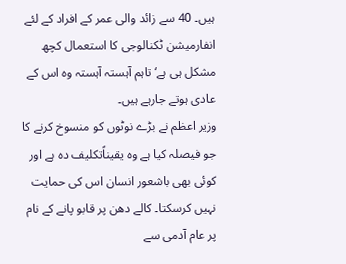ہیں۔ 40 سے زائد والی عمر کے افراد کے لئے انفارمیشن ٹکنالوجی کا استعمال کچھ مشکل ہی ہے‘ تاہم آہستہ آہستہ وہ اس کے عادی ہوتے جارہے ہیں۔
وزیر اعظم نے بڑے نوٹوں کو منسوخ کرنے کا جو فیصلہ کیا ہے وہ یقیناًتکلیف دہ ہے اور کوئی بھی باشعور انسان اس کی حمایت نہیں کرسکتا۔ کالے دھن پر قابو پانے کے نام پر عام آدمی سے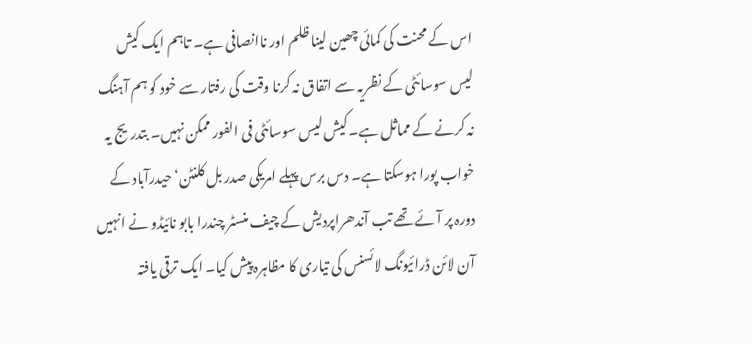اس کے محنت کی کمائی چھین لینا ظلم اور ناانصافی ہے۔ تاہم ایک کیش لیس سوسائٹی کے نظریہ سے اتفاق نہ کرنا وقت کی رفتار سے خود کو ہم آہنگ نہ کرنے کے مماثل ہے۔ کیش لیس سوسائٹی فی الفور ممکن نہیں۔ بتدریج یہ خواب پورا ہوسکتا ہے۔ دس برس پہلے امریکی صدر بل کلنٹن‘ حیدرآباد کے دورہ پر آئے تھے تب آندھراپردیش کے چیف منسٹر چندرا بابو نائیڈو نے انہیں آن لائن ڈرائیونگ لائسنس کی تیاری کا مظاہرہ پیش کیا۔ ایک ترقی یافتہ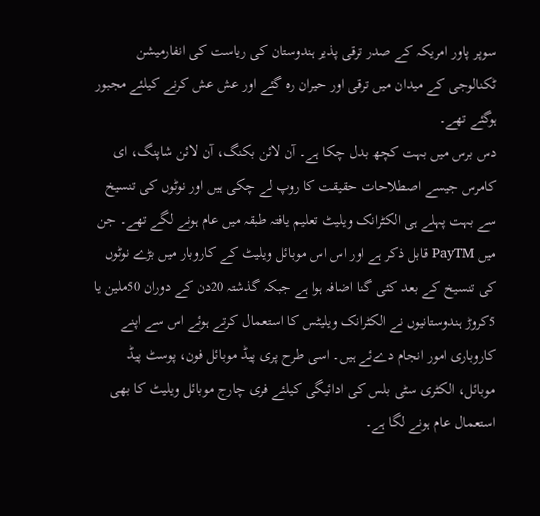سوپر پاور امریکہ کے صدر ترقی پذیر ہندوستان کی ریاست کی انفارمیشن ٹکنالوجی کے میدان میں ترقی اور حیران رہ گئے اور عش عش کرنے کیلئے مجبور ہوگئے تھے۔
دس برس میں بہت کچھ بدل چکا ہے۔ آن لائن بکنگ، آن لائن شاپنگ، ای کامرس جیسے اصطلاحات حقیقت کا روپ لے چکی ہیں اور نوٹوں کی تنسیخ سے بہت پہلے ہی الکٹرانک ویلیٹ تعلیم یافتہ طبقہ میں عام ہونے لگے تھے۔ جن میں PayTM قابل ذکر ہے اور اس اس موبائل ویلیٹ کے کاروبار میں بڑے نوٹوں کی تنسیخ کے بعد کئی گنا اضافہ ہوا ہے جبکہ گذشتہ 20دن کے دوران 50ملین یا 5کروڑ ہندوستانیوں نے الکٹرانک ویلیٹس کا استعمال کرتے ہوئے اس سے اپنے کاروباری امور انجام دےئے ہیں۔ اسی طرح پری پیڈ موبائل فون، پوسٹ پیڈ موبائل، الکٹری سٹی بلس کی ادائیگی کیلئے فری چارج موبائل ویلیٹ کا بھی استعمال عام ہونے لگا ہے۔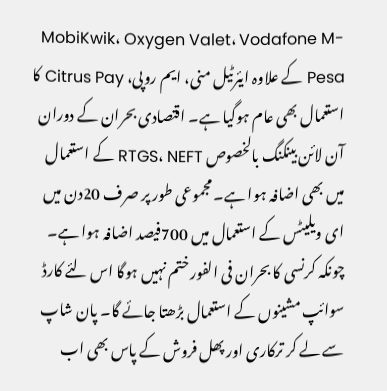MobiKwik، Oxygen Valet، Vodafone M-Pesa کے علاوہ ایئرٹیل منی، ایم روپی، Citrus Pay کا استعمال بھی عام ہوگیا ہے۔ اقتصادی بحران کے دوران آن لائن بینکنگ بالخصوص RTGS، NEFT کے استعمال میں بھی اضافہ ہوا ہے۔ مجموعی طور پر صرف 20دن میں ای ویلیٹس کے استعمال میں 700فیصد اضافہ ہوا ہے۔ چونکہ کرنسی کا بحران فی الفور ختم نہیں ہوگا اس لئے کارڈ سوائپ مشینوں کے استعمال بڑھتا جائے گا۔ پان شاپ سے لے کر ترکاری اور پھل فروش کے پاس بھی اب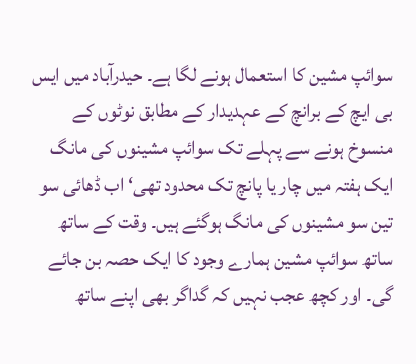سوائپ مشین کا استعمال ہونے لگا ہے۔ حیدرآباد میں ایس بی ایچ کے برانچ کے عہدیدار کے مطابق نوٹوں کے منسوخ ہونے سے پہلے تک سوائپ مشینوں کی مانگ ایک ہفتہ میں چار یا پانچ تک محدود تھی‘ اب ڈھائی سو تین سو مشینوں کی مانگ ہوگئے ہیں۔ وقت کے ساتھ ساتھ سوائپ مشین ہمارے وجود کا ایک حصہ بن جائے گی۔ اور کچھ عجب نہیں کہ گداگر بھی اپنے ساتھ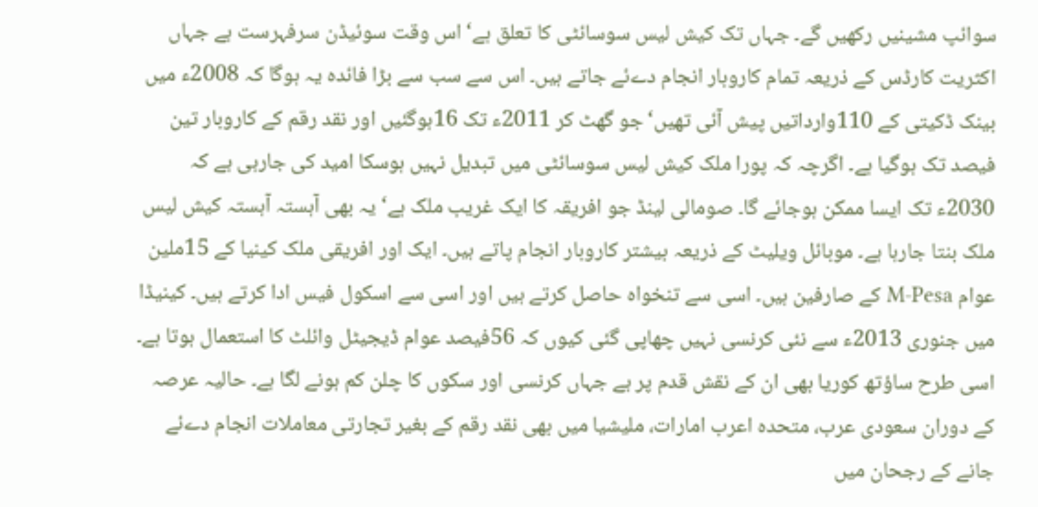سوائپ مشینیں رکھیں گے۔ جہاں تک کیش لیس سوسائٹی کا تعلق ہے‘ اس وقت سوئیڈن سرفہرست ہے جہاں اکثریت کارڈس کے ذریعہ تمام کاروبار انجام دےئے جاتے ہیں۔ اس سے سب سے بڑا فائدہ یہ ہوگا کہ 2008ء میں بینک ڈکیتی کے 110وارداتیں پیش آئی تھیں‘ جو گھٹ کر 2011ء تک 16ہوگئیں اور نقد رقم کے کاروبار تین فیصد تک ہوگیا ہے۔ اگرچہ کہ پورا ملک کیش لیس سوسائٹی میں تبدیل نہیں ہوسکا امید کی جارہی ہے کہ 2030ء تک ایسا ممکن ہوجائے گا۔ صومالی لینڈ جو افریقہ کا ایک غریب ملک ہے‘ یہ بھی آہستہ آہستہ کیش لیس ملک بنتا جارہا ہے۔ موبائل ویلیٹ کے ذریعہ بیشتر کاروبار انجام پاتے ہیں۔ ایک اور افریقی ملک کینیا کے 15ملین عوام M-Pesa کے صارفین ہیں۔ اسی سے تنخواہ حاصل کرتے ہیں اور اسی سے اسکول فیس ادا کرتے ہیں۔ کینیڈا میں جنوری 2013ء سے نئی کرنسی نہیں چھاپی گئی کیوں کہ 56فیصد عوام ڈیجیٹل وائلٹ کا استعمال ہوتا ہے۔ اسی طرح ساؤتھ کوریا بھی ان کے نقش قدم پر ہے جہاں کرنسی اور سکوں کا چلن کم ہونے لگا ہے۔ حالیہ عرصہ کے دوران سعودی عرب، متحدہ اعرب امارات، ملیشیا میں بھی نقد رقم کے بغیر تجارتی معاملات انجام دےئے جانے کے رجحان میں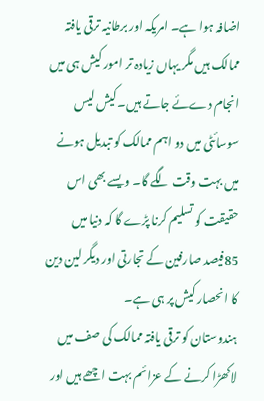اضافہ ہوا ہے۔ امریکہ اور برطانیہ ترقی یافتہ ممالک ہیں مگر یہاں زیادہ تر امور کیش ہی میں انجام دےئے جاتے ہیں۔ کیش لیس سوسائٹی میں دو اہم ممالک کو تبدیل ہونے میں بہت وقت لگے گا۔ ویسے بھی اس حقیقت کو تسلیم کرنا پڑے گا کہ دنیا میں 85فیصد صارفین کے تجارتی اور دیگر لین دین کا انحصار کیش پر ہی ہے۔
ہندوستان کو ترقی یافتہ ممالک کی صف میں لاکھڑا کرنے کے عزائم بہت اچھے ہیں اور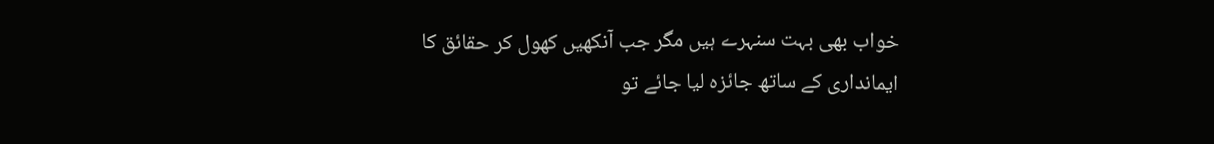خواب بھی بہت سنہرے ہیں مگر جب آنکھیں کھول کر حقائق کا ایمانداری کے ساتھ جائزہ لیا جائے تو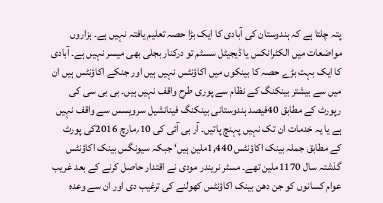پتہ چلتا ہے کہ ہندوستان کی آبادی کا ایک بڑا حصہ تعلیم یافتہ نہیں ہے۔ ہزاروں مواضعات میں الکٹرانکس یا ڈیجیٹل سسٹم تو درکنار بجلی بھی میسر نہیں ہے۔ آبادی کا ایک بہت بڑے حصہ کا بینکوں میں اکاؤنٹس نہیں ہیں اور جنکے اکاؤنٹس ہیں ان میں سے بیشتر بینکنگ کے نظام سے پوری طرح واقف نہیں ہیں۔ بی بی سی کی رپورٹ کے مطابق 40فیصد ہندوستانی بینکنگ فینانشیل سرویسس سے واقف نہیں ہے یا یہ خدمات ان تک نہیں پہنچ پاتیں۔ آر بی آئی کی 10؍مارچ 2016کی پورٹ کے مطابق جملہ بینک اکاؤنٹس 1,440ملین ہیں‘ جبکہ سیونگس بینک اکاؤنٹس گذشتہ سال 1170ملین تھے۔ مسٹر نریندر مودی نے اقتدار حاصل کرنے کے بعد غریب عوام کسانوں کو جن دھن بینک اکاؤنٹس کھولنے کی ترغیب دی اور ان سے وعدہ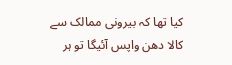کیا تھا کہ بیرونی ممالک سے کالا دھن واپس آئیگا تو ہر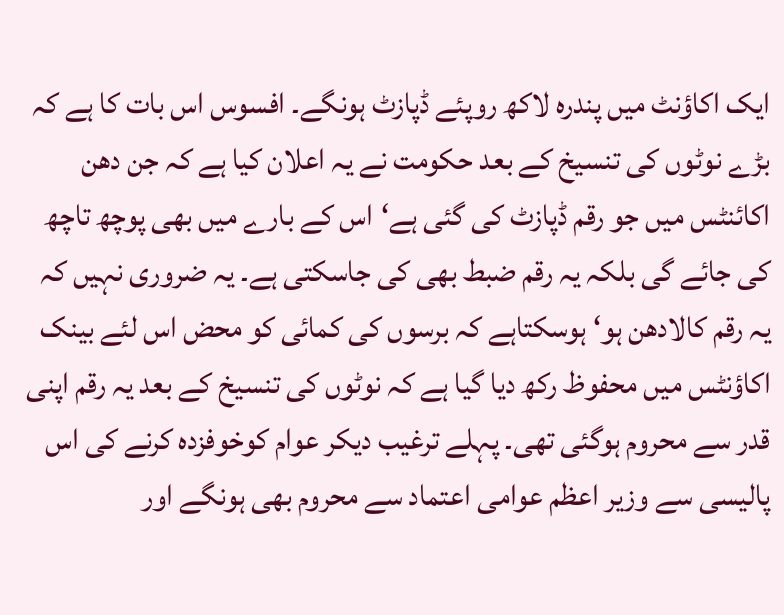ایک اکاؤنٹ میں پندرہ لاکھ روپئے ڈپازٹ ہونگے۔ افسوس اس بات کا ہے کہ بڑے نوٹوں کی تنسیخ کے بعد حکومت نے یہ اعلان کیا ہے کہ جن دھن اکائنٹس میں جو رقم ڈپازٹ کی گئی ہے‘اس کے بارے میں بھی پوچھ تاچھ کی جائے گی بلکہ یہ رقم ضبط بھی کی جاسکتی ہے۔ یہ ضروری نہیں کہ یہ رقم کالادھن ہو‘ ہوسکتاہے کہ برسوں کی کمائی کو محض اس لئے بینک اکاؤنٹس میں محفوظ رکھ دیا گیا ہے کہ نوٹوں کی تنسیخ کے بعد یہ رقم اپنی قدر سے محروم ہوگئی تھی۔ پہلے ترغیب دیکر عوام کوخوفزدہ کرنے کی اس پالیسی سے وزیر اعظم عوامی اعتماد سے محروم بھی ہونگے اور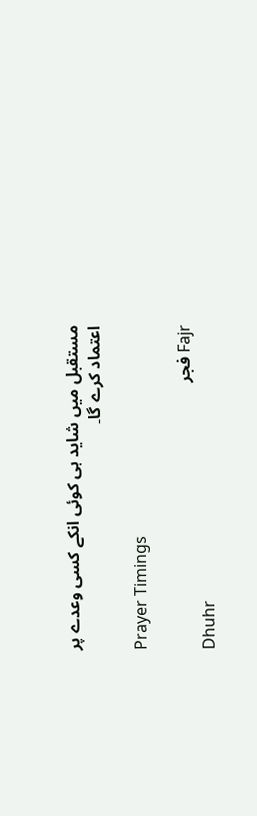مستقبل میں شاید ہی کوئی انکے کسی وعدے پر اعتماد کرے گا۔

Prayer Timings

Fajr فجر
Dhuhr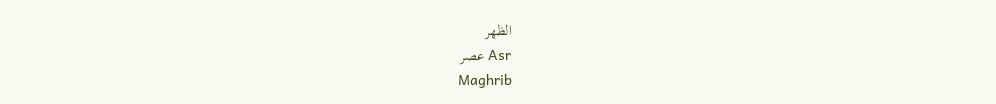الظهر
Asr عصر
Maghrib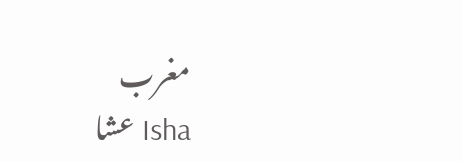مغرب
Isha عشا